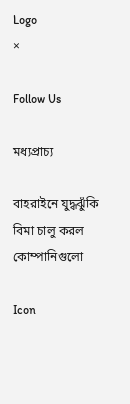Logo
×

Follow Us

মধ্যপ্রাচ্য

বাহরাইনে যুদ্ধঝুঁকি বিমা চালু করল কোম্পানিগুলো

Icon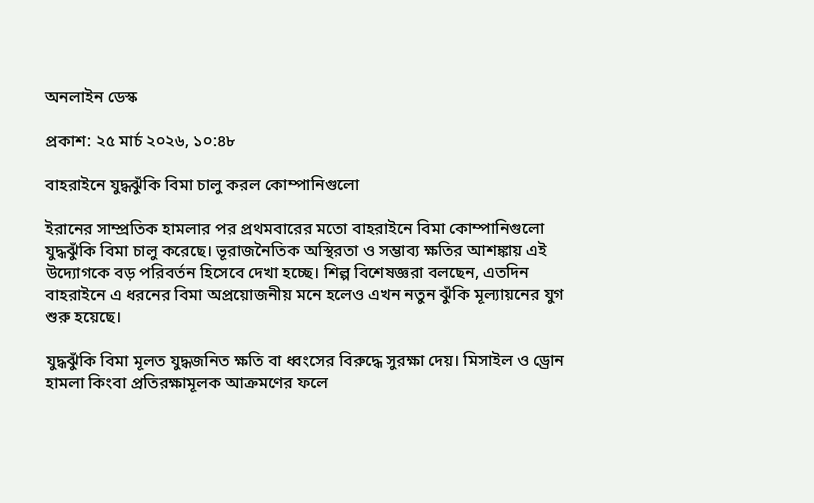অনলাইন ডেস্ক

প্রকাশ: ২৫ মার্চ ২০২৬, ১০:৪৮

বাহরাইনে যুদ্ধঝুঁকি বিমা চালু করল কোম্পানিগুলো

ইরানের সাম্প্রতিক হামলার পর প্রথমবারের মতো বাহরাইনে বিমা কোম্পানিগুলো যুদ্ধঝুঁকি বিমা চালু করেছে। ভূরাজনৈতিক অস্থিরতা ও সম্ভাব্য ক্ষতির আশঙ্কায় এই উদ্যোগকে বড় পরিবর্তন হিসেবে দেখা হচ্ছে। শিল্প বিশেষজ্ঞরা বলছেন, এতদিন বাহরাইনে এ ধরনের বিমা অপ্রয়োজনীয় মনে হলেও এখন নতুন ঝুঁকি মূল্যায়নের যুগ শুরু হয়েছে।

যুদ্ধঝুঁকি বিমা মূলত যুদ্ধজনিত ক্ষতি বা ধ্বংসের বিরুদ্ধে সুরক্ষা দেয়। মিসাইল ও ড্রোন হামলা কিংবা প্রতিরক্ষামূলক আক্রমণের ফলে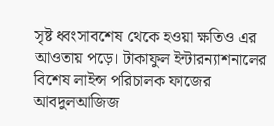সৃষ্ট ধ্বংসাবশেষ থেকে হওয়া ক্ষতিও এর আওতায় পড়ে। টাকাফুল ইন্টারন্যাশনালের বিশেষ লাইন্স পরিচালক ফাজের আবদুলআজিজ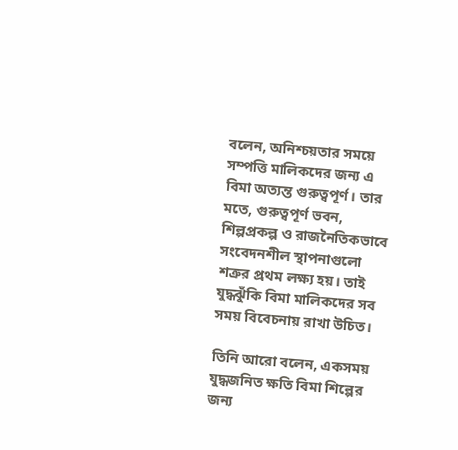বলেন, অনিশ্চয়তার সময়ে সম্পত্তি মালিকদের জন্য এ বিমা অত্যন্ত গুরুত্বপূর্ণ। তার মতে, গুরুত্বপূর্ণ ভবন, শিল্পপ্রকল্প ও রাজনৈতিকভাবে সংবেদনশীল স্থাপনাগুলো শত্রুর প্রথম লক্ষ্য হয়। তাই যুদ্ধঝুঁকি বিমা মালিকদের সব সময় বিবেচনায় রাখা উচিত।

তিনি আরো বলেন, একসময় যুদ্ধজনিত ক্ষতি বিমা শিল্পের জন্য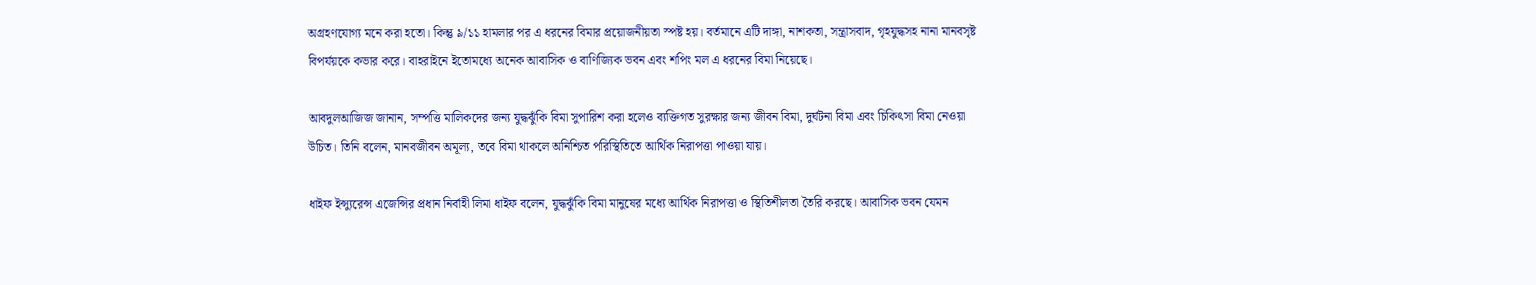অগ্রহণযোগ্য মনে করা হতো। কিন্তু ৯/১১ হামলার পর এ ধরনের বিমার প্রয়োজনীয়তা স্পষ্ট হয়। বর্তমানে এটি দাঙ্গা, নাশকতা, সন্ত্রাসবাদ, গৃহযুদ্ধসহ নানা মানবসৃষ্ট বিপর্যয়কে কভার করে। বাহরাইনে ইতোমধ্যে অনেক আবাসিক ও বাণিজ্যিক ভবন এবং শপিং মল এ ধরনের বিমা নিয়েছে।

আবদুলআজিজ জানান, সম্পত্তি মালিকদের জন্য যুদ্ধঝুঁকি বিমা সুপারিশ করা হলেও ব্যক্তিগত সুরক্ষার জন্য জীবন বিমা, দুর্ঘটনা বিমা এবং চিকিৎসা বিমা নেওয়া উচিত। তিনি বলেন, মানবজীবন অমূল্য, তবে বিমা থাকলে অনিশ্চিত পরিস্থিতিতে আর্থিক নিরাপত্তা পাওয়া যায়।

ধাইফ ইন্স্যুরেন্স এজেন্সির প্রধান নির্বাহী লিমা ধাইফ বলেন, যুদ্ধঝুঁকি বিমা মানুষের মধ্যে আর্থিক নিরাপত্তা ও স্থিতিশীলতা তৈরি করছে। আবাসিক ভবন যেমন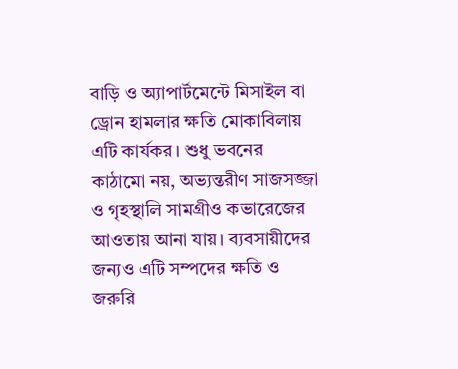বাড়ি ও অ্যাপার্টমেন্টে মিসাইল বা ড্রোন হামলার ক্ষতি মোকাবিলায় এটি কার্যকর। শুধু ভবনের কাঠামো নয়, অভ্যন্তরীণ সাজসজ্জা ও গৃহস্থালি সামগ্রীও কভারেজের আওতায় আনা যায়। ব্যবসায়ীদের জন্যও এটি সম্পদের ক্ষতি ও জরুরি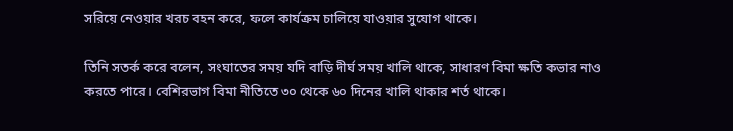সরিয়ে নেওয়ার খরচ বহন করে, ফলে কার্যক্রম চালিয়ে যাওয়ার সুযোগ থাকে।

তিনি সতর্ক করে বলেন, সংঘাতের সময় যদি বাড়ি দীর্ঘ সময় খালি থাকে, সাধারণ বিমা ক্ষতি কভার নাও করতে পারে। বেশিরভাগ বিমা নীতিতে ৩০ থেকে ৬০ দিনের খালি থাকার শর্ত থাকে।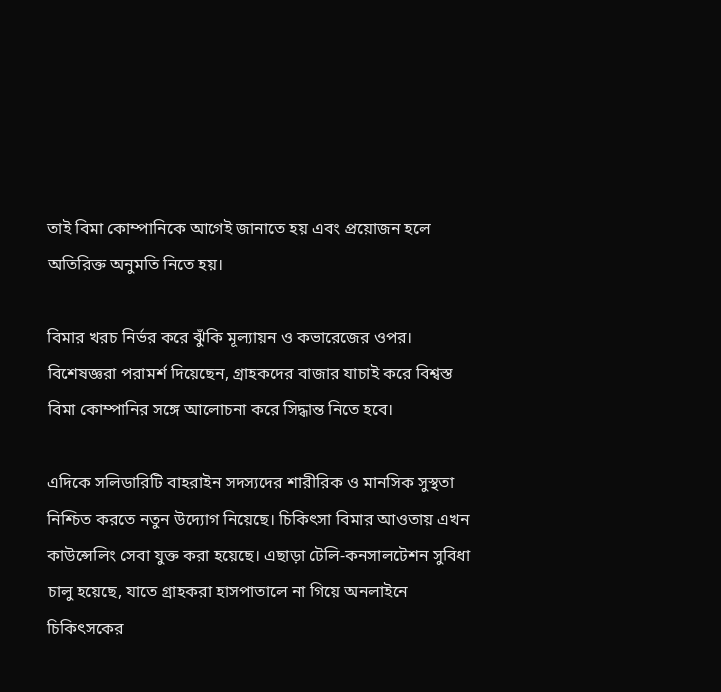তাই বিমা কোম্পানিকে আগেই জানাতে হয় এবং প্রয়োজন হলে অতিরিক্ত অনুমতি নিতে হয়।

বিমার খরচ নির্ভর করে ঝুঁকি মূল্যায়ন ও কভারেজের ওপর। বিশেষজ্ঞরা পরামর্শ দিয়েছেন, গ্রাহকদের বাজার যাচাই করে বিশ্বস্ত বিমা কোম্পানির সঙ্গে আলোচনা করে সিদ্ধান্ত নিতে হবে।

এদিকে সলিডারিটি বাহরাইন সদস্যদের শারীরিক ও মানসিক সুস্থতা নিশ্চিত করতে নতুন উদ্যোগ নিয়েছে। চিকিৎসা বিমার আওতায় এখন কাউন্সেলিং সেবা যুক্ত করা হয়েছে। এছাড়া টেলি-কনসালটেশন সুবিধা চালু হয়েছে, যাতে গ্রাহকরা হাসপাতালে না গিয়ে অনলাইনে চিকিৎসকের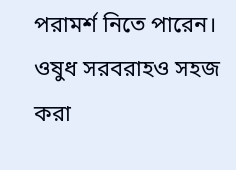পরামর্শ নিতে পারেন। ওষুধ সরবরাহও সহজ করা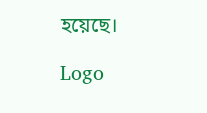হয়েছে।

Logo